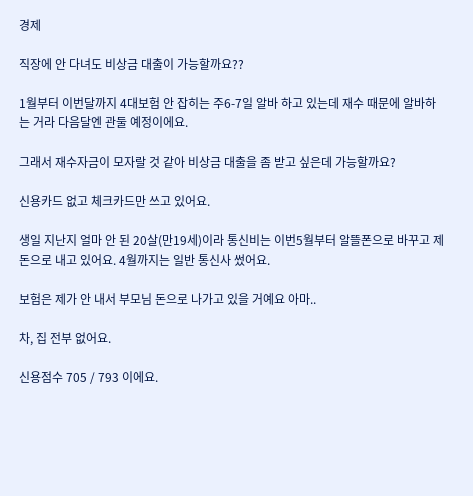경제

직장에 안 다녀도 비상금 대출이 가능할까요??

1월부터 이번달까지 4대보험 안 잡히는 주6-7일 알바 하고 있는데 재수 때문에 알바하는 거라 다음달엔 관둘 예정이에요.

그래서 재수자금이 모자랄 것 같아 비상금 대출을 좀 받고 싶은데 가능할까요?

신용카드 없고 체크카드만 쓰고 있어요.

생일 지난지 얼마 안 된 20살(만19세)이라 통신비는 이번5월부터 알뜰폰으로 바꾸고 제 돈으로 내고 있어요. 4월까지는 일반 통신사 썼어요.

보험은 제가 안 내서 부모님 돈으로 나가고 있을 거예요 아마..

차, 집 전부 없어요.

신용점수 705 / 793 이에요.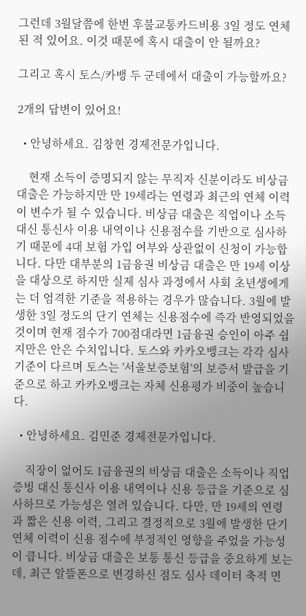그런데 3월달쯤에 한번 후불교통카드비용 3일 정도 연체된 적 있어요. 이것 때문에 혹시 대출이 안 될까요?

그리고 혹시 토스/카뱅 두 군데에서 대출이 가능할까요?

2개의 답변이 있어요!

  • 안녕하세요. 김창현 경제전문가입니다.

    현재 소득이 증명되지 않는 무직자 신분이라도 비상금 대출은 가능하지만 만 19세라는 연령과 최근의 연체 이력이 변수가 될 수 있습니다. 비상금 대출은 직업이나 소득 대신 통신사 이용 내역이나 신용점수를 기반으로 심사하기 때문에 4대 보험 가입 여부와 상관없이 신청이 가능합니다. 다만 대부분의 1금융권 비상금 대출은 만 19세 이상을 대상으로 하지만 실제 심사 과정에서 사회 초년생에게는 더 엄격한 기준을 적용하는 경우가 많습니다. 3월에 발생한 3일 정도의 단기 연체는 신용점수에 즉각 반영되었을 것이며 현재 점수가 700점대라면 1금융권 승인이 아주 쉽지만은 안은 수치입니다. 토스와 카카오뱅크는 각각 심사 기준이 다르며 토스는 '서울보증보험'의 보증서 발급을 기준으로 하고 카카오뱅크는 자체 신용평가 비중이 높습니다.

  • 안녕하세요. 김민준 경제전문가입니다.

    직장이 없어도 1금융권의 비상금 대출은 소득이나 직업 증빙 대신 통신사 이용 내역이나 신용 등급을 기준으로 심사하므로 가능성은 열려 있습니다. 다만, 만 19세의 연령과 짧은 신용 이력, 그리고 결정적으로 3월에 발생한 단기 연체 이력이 신용 점수에 부정적인 영향을 주었을 가능성이 큽니다. 비상금 대출은 보통 통신 등급을 중요하게 보는데, 최근 알뜰폰으로 변경하신 점도 심사 데이터 축적 면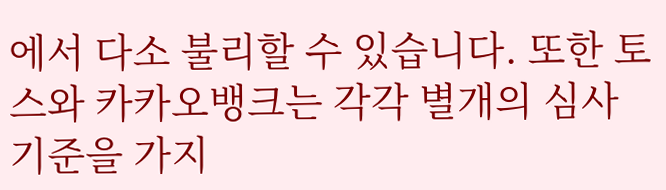에서 다소 불리할 수 있습니다. 또한 토스와 카카오뱅크는 각각 별개의 심사 기준을 가지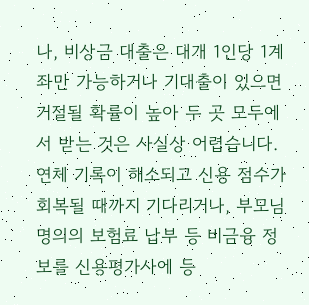나, 비상금 대출은 대개 1인당 1계좌만 가능하거나 기대출이 있으면 거절될 확률이 높아 두 곳 모두에서 받는 것은 사실상 어렵습니다. 연체 기록이 해소되고 신용 점수가 회복될 때까지 기다리거나, 부모님 명의의 보험료 납부 등 비금융 정보를 신용평가사에 등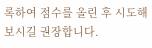록하여 점수를 올린 후 시도해 보시길 권장합니다.